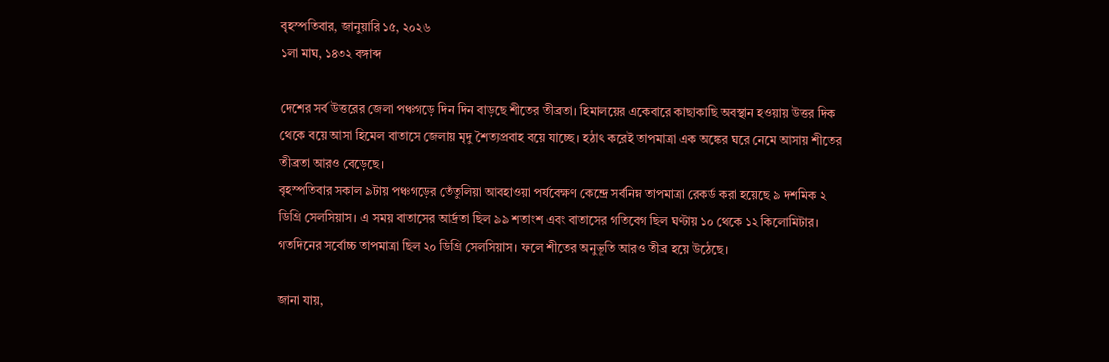বৃহস্পতিবার, জানুয়ারি ১৫, ২০২৬
১লা মাঘ, ১৪৩২ বঙ্গাব্দ

দেশের সর্ব উত্তরের জেলা পঞ্চগড়ে দিন দিন বাড়ছে শীতের তীব্রতা। হিমালয়ের একেবারে কাছাকাছি অবস্থান হওয়ায় উত্তর দিক থেকে বয়ে আসা হিমেল বাতাসে জেলায় মৃদু শৈত্যপ্রবাহ বয়ে যাচ্ছে। হঠাৎ করেই তাপমাত্রা এক অঙ্কের ঘরে নেমে আসায় শীতের তীব্রতা আরও বেড়েছে।
বৃহস্পতিবার সকাল ৯টায় পঞ্চগড়ের তেঁতুলিয়া আবহাওয়া পর্যবেক্ষণ কেন্দ্রে সর্বনিম্ন তাপমাত্রা রেকর্ড করা হয়েছে ৯ দশমিক ২ ডিগ্রি সেলসিয়াস। এ সময় বাতাসের আর্দ্রতা ছিল ৯৯ শতাংশ এবং বাতাসের গতিবেগ ছিল ঘণ্টায় ১০ থেকে ১২ কিলোমিটার। গতদিনের সর্বোচ্চ তাপমাত্রা ছিল ২০ ডিগ্রি সেলসিয়াস। ফলে শীতের অনুভূতি আরও তীব্র হয়ে উঠেছে।

জানা যায়,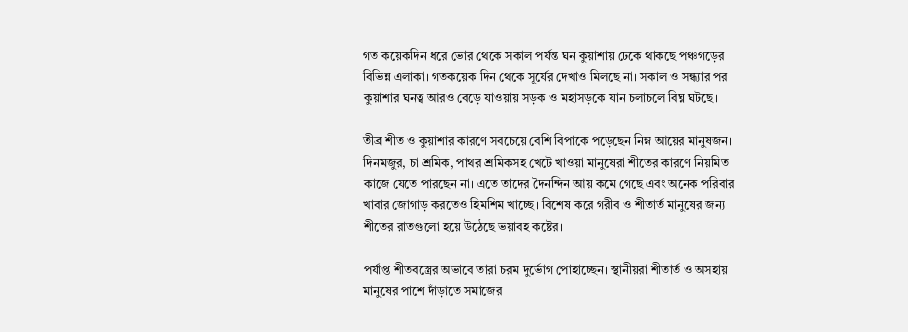গত কয়েকদিন ধরে ভোর থেকে সকাল পর্যন্ত ঘন কুয়াশায় ঢেকে থাকছে পঞ্চগড়ের বিভিন্ন এলাকা। গতকয়েক দিন থেকে সূর্যের দেখাও মিলছে না। সকাল ও সন্ধ্যার পর কুয়াশার ঘনত্ব আরও বেড়ে যাওয়ায় সড়ক ও মহাসড়কে যান চলাচলে বিঘ্ন ঘটছে।

তীব্র শীত ও কুয়াশার কারণে সবচেয়ে বেশি বিপাকে পড়েছেন নিম্ন আয়ের মানুষজন। দিনমজুর, চা শ্রমিক, পাথর শ্রমিকসহ খেটে খাওয়া মানুষেরা শীতের কারণে নিয়মিত কাজে যেতে পারছেন না। এতে তাদের দৈনন্দিন আয় কমে গেছে এবং অনেক পরিবার খাবার জোগাড় করতেও হিমশিম খাচ্ছে। বিশেষ করে গরীব ও শীতার্ত মানুষের জন্য শীতের রাতগুলো হয়ে উঠেছে ভয়াবহ কষ্টের।

পর্যাপ্ত শীতবস্ত্রের অভাবে তারা চরম দুর্ভোগ পোহাচ্ছেন। স্থানীয়রা শীতার্ত ও অসহায় মানুষের পাশে দাঁড়াতে সমাজের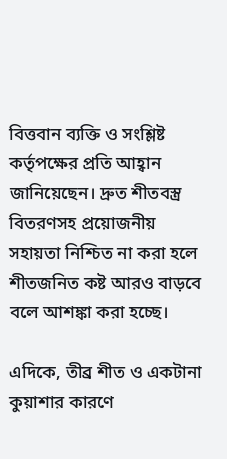বিত্তবান ব্যক্তি ও সংশ্লিষ্ট কর্তৃপক্ষের প্রতি আহ্বান জানিয়েছেন। দ্রুত শীতবস্ত্র বিতরণসহ প্রয়োজনীয় সহায়তা নিশ্চিত না করা হলে শীতজনিত কষ্ট আরও বাড়বে বলে আশঙ্কা করা হচ্ছে।

এদিকে, তীব্র শীত ও একটানা কুয়াশার কারণে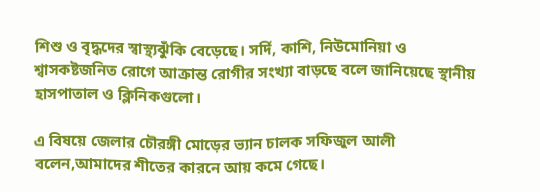শিশু ও বৃদ্ধদের স্বাস্থ্যঝুঁকি বেড়েছে। সর্দি, কাশি, নিউমোনিয়া ও শ্বাসকষ্টজনিত রোগে আক্রান্ত রোগীর সংখ্যা বাড়ছে বলে জানিয়েছে স্থানীয় হাসপাতাল ও ক্লিনিকগুলো।

এ বিষয়ে জেলার চৌরঙ্গী মোড়ের ভ্যান চালক সফিজুল আলী বলেন,আমাদের শীতের কারনে আয় কমে গেছে।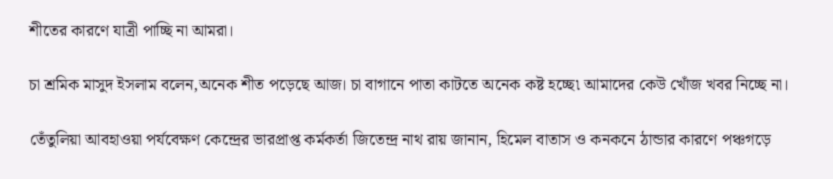শীতের কারণে যাত্রী পাচ্ছি না আমরা।

চা শ্রমিক মাসুদ ইসলাম বলেন,অনেক শীত পড়েছে আজ। চা বাগানে পাতা কাটতে অনেক কষ্ট হচ্ছে৷ আমাদের কেউ খোঁজ খবর নিচ্ছে না।

তেঁতুলিয়া আবহাওয়া পর্যবেক্ষণ কেন্দ্রের ভারপ্রাপ্ত কর্মকর্তা জিতেন্দ্র নাথ রায় জানান, হিমেল বাতাস ও কনকনে ঠান্ডার কারণে পঞ্চগড়ে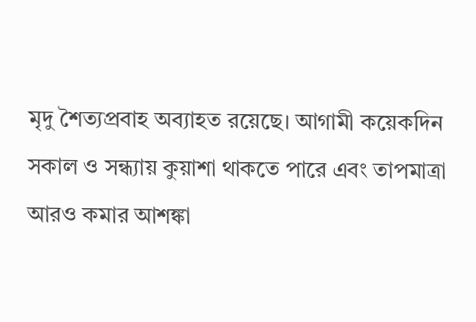মৃদু শৈত্যপ্রবাহ অব্যাহত রয়েছে। আগামী কয়েকদিন সকাল ও সন্ধ্যায় কুয়াশা থাকতে পারে এবং তাপমাত্রা আরও কমার আশঙ্কা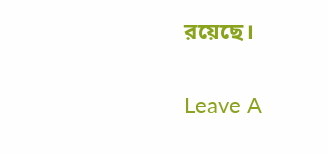রয়েছে।

Leave A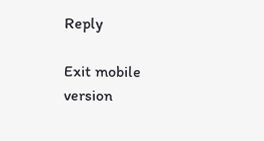Reply

Exit mobile version